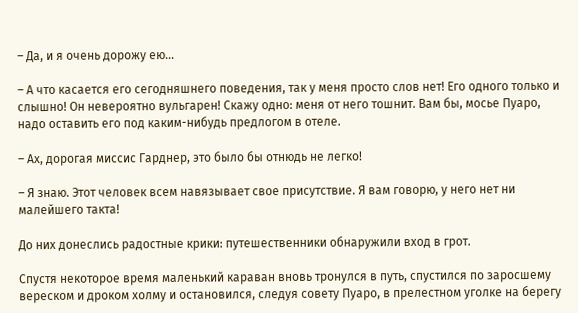– Да, и я очень дорожу ею...

– А что касается его сегодняшнего поведения, так у меня просто слов нет! Его одного только и слышно! Он невероятно вульгарен! Скажу одно: меня от него тошнит. Вам бы, мосье Пуаро, надо оставить его под каким-нибудь предлогом в отеле.

– Ах, дорогая миссис Гарднер, это было бы отнюдь не легко!

– Я знаю. Этот человек всем навязывает свое присутствие. Я вам говорю, у него нет ни малейшего такта!

До них донеслись радостные крики: путешественники обнаружили вход в грот.

Спустя некоторое время маленький караван вновь тронулся в путь, спустился по заросшему вереском и дроком холму и остановился, следуя совету Пуаро, в прелестном уголке на берегу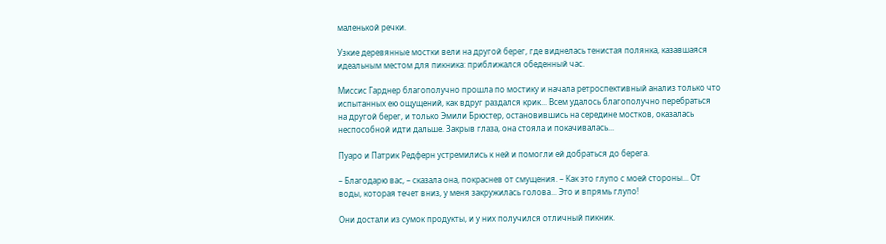маленькой речки.

Узкие деревянные мостки вели на другой берег, где виднелась тенистая полянка, казавшаяся идеальным местом для пикника: приближался обеденный час.

Миссис Гарднер благополучно прошла по мостику и начала ретроспективный анализ только что испытанных ею ощущений, как вдруг раздался крик... Всем удалось благополучно перебраться на другой берег, и только Эмили Брюстер, остановившись на середине мостков, оказалась неспособной идти дальше. Закрыв глаза, она стояла и покачивалась...

Пуаро и Патрик Редферн устремились к ней и помогли ей добраться до берега.

– Благодарю вас, – сказала она, покраснев от смущения. – Как это глупо с моей стороны... От воды, которая течет вниз, у меня закружилась голова... Это и впрямь глупо!

Они достали из сумок продукты, и у них получился отличный пикник.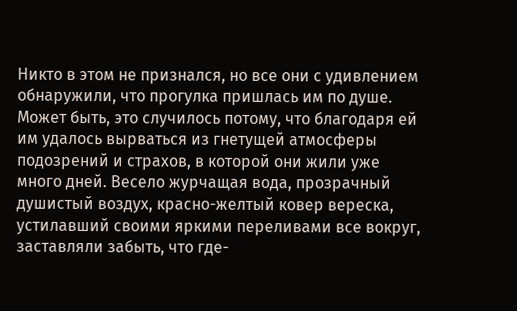Никто в этом не признался, но все они с удивлением обнаружили, что прогулка пришлась им по душе. Может быть, это случилось потому, что благодаря ей им удалось вырваться из гнетущей атмосферы подозрений и страхов, в которой они жили уже много дней. Весело журчащая вода, прозрачный душистый воздух, красно-желтый ковер вереска, устилавший своими яркими переливами все вокруг, заставляли забыть, что где-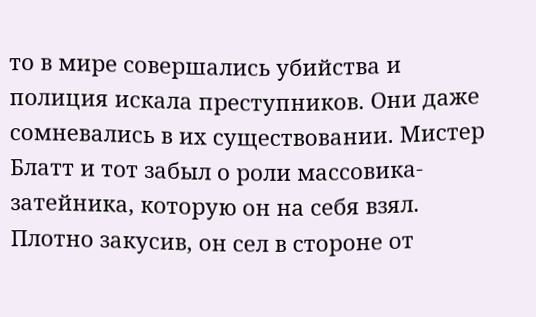то в мире совершались убийства и полиция искала преступников. Они даже сомневались в их существовании. Мистер Блатт и тот забыл о роли массовика-затейника, которую он на себя взял. Плотно закусив, он сел в стороне от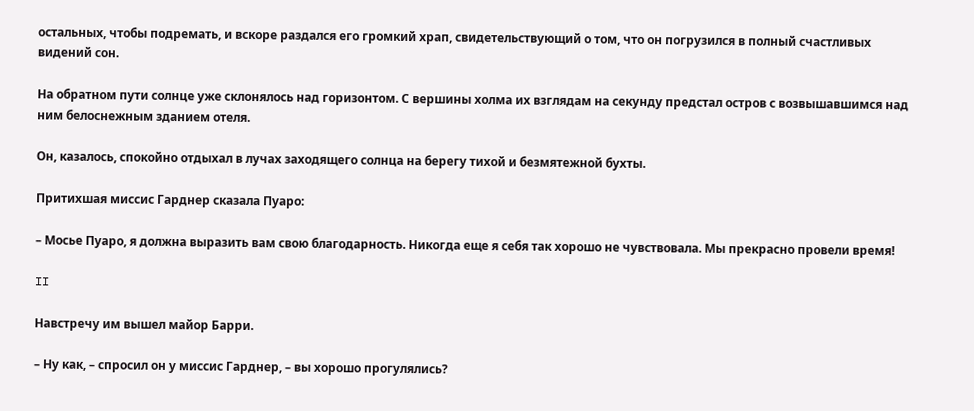остальных, чтобы подремать, и вскоре раздался его громкий храп, свидетельствующий о том, что он погрузился в полный счастливых видений сон.

На обратном пути солнце уже склонялось над горизонтом. С вершины холма их взглядам на секунду предстал остров с возвышавшимся над ним белоснежным зданием отеля.

Он, казалось, спокойно отдыхал в лучах заходящего солнца на берегу тихой и безмятежной бухты.

Притихшая миссис Гарднер сказала Пуаро:

– Мосье Пуаро, я должна выразить вам свою благодарность. Никогда еще я себя так хорошо не чувствовала. Мы прекрасно провели время!

II

Навстречу им вышел майор Барри.

– Ну как, – спросил он у миссис Гарднер, – вы хорошо прогулялись?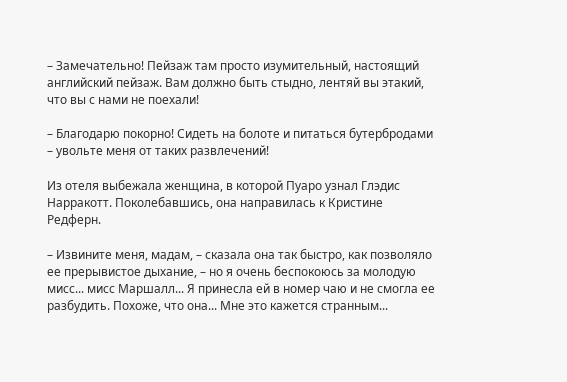– Замечательно! Пейзаж там просто изумительный, настоящий английский пейзаж. Вам должно быть стыдно, лентяй вы этакий, что вы с нами не поехали!

– Благодарю покорно! Сидеть на болоте и питаться бутербродами – увольте меня от таких развлечений!

Из отеля выбежала женщина, в которой Пуаро узнал Глэдис Нарракотт. Поколебавшись, она направилась к Кристине Редферн.

– Извините меня, мадам, – сказала она так быстро, как позволяло ее прерывистое дыхание, – но я очень беспокоюсь за молодую мисс... мисс Маршалл... Я принесла ей в номер чаю и не смогла ее разбудить. Похоже, что она... Мне это кажется странным...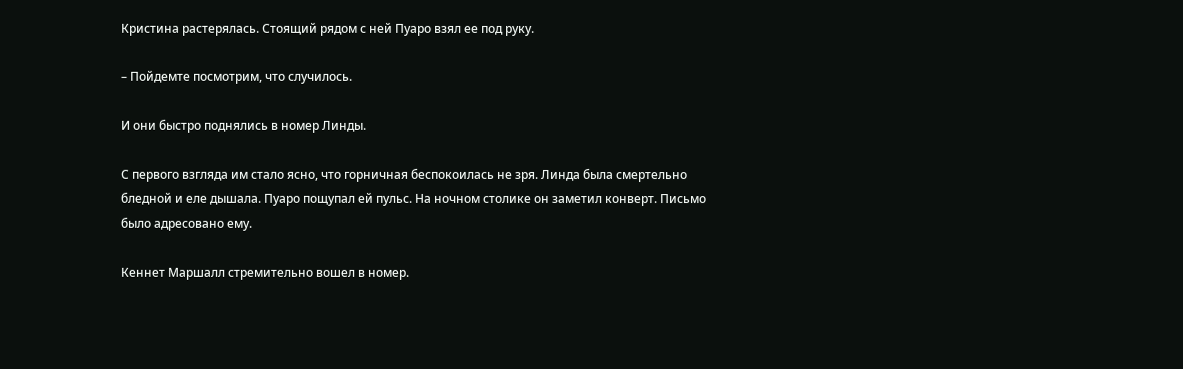Кристина растерялась. Стоящий рядом с ней Пуаро взял ее под руку.

– Пойдемте посмотрим, что случилось.

И они быстро поднялись в номер Линды.

С первого взгляда им стало ясно, что горничная беспокоилась не зря. Линда была смертельно бледной и еле дышала. Пуаро пощупал ей пульс. На ночном столике он заметил конверт. Письмо было адресовано ему.

Кеннет Маршалл стремительно вошел в номер.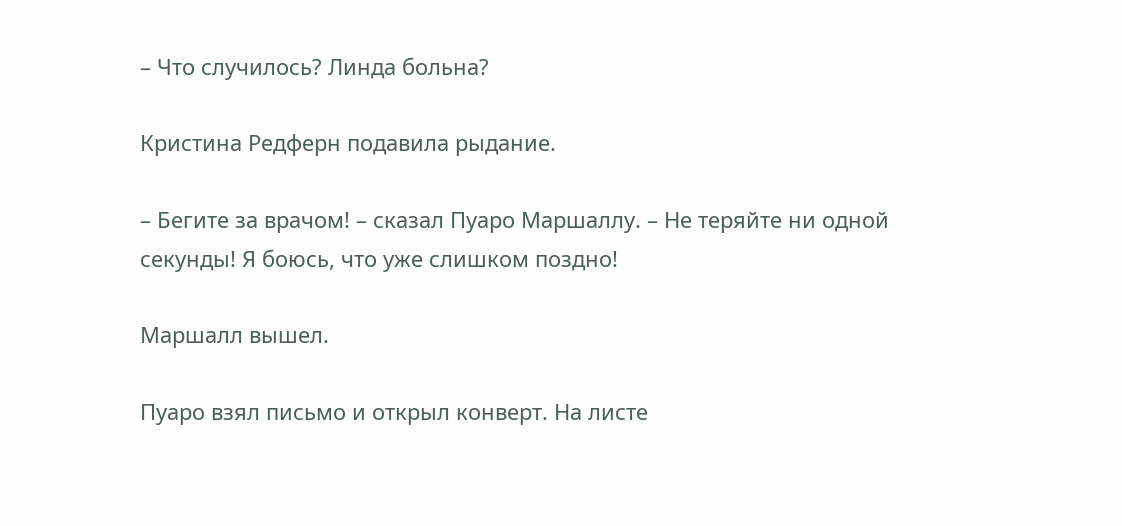– Что случилось? Линда больна?

Кристина Редферн подавила рыдание.

– Бегите за врачом! – сказал Пуаро Маршаллу. – Не теряйте ни одной секунды! Я боюсь, что уже слишком поздно!

Маршалл вышел.

Пуаро взял письмо и открыл конверт. На листе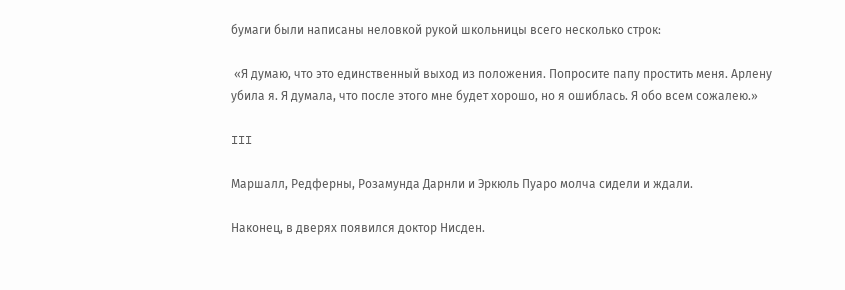бумаги были написаны неловкой рукой школьницы всего несколько строк:

 «Я думаю, что это единственный выход из положения. Попросите папу простить меня. Арлену убила я. Я думала, что после этого мне будет хорошо, но я ошиблась. Я обо всем сожалею.»

III

Маршалл, Редферны, Розамунда Дарнли и Эркюль Пуаро молча сидели и ждали.

Наконец, в дверях появился доктор Нисден.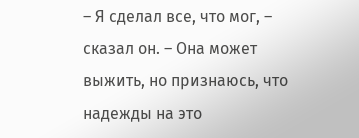– Я сделал все, что мог, – сказал он. – Она может выжить, но признаюсь, что надежды на это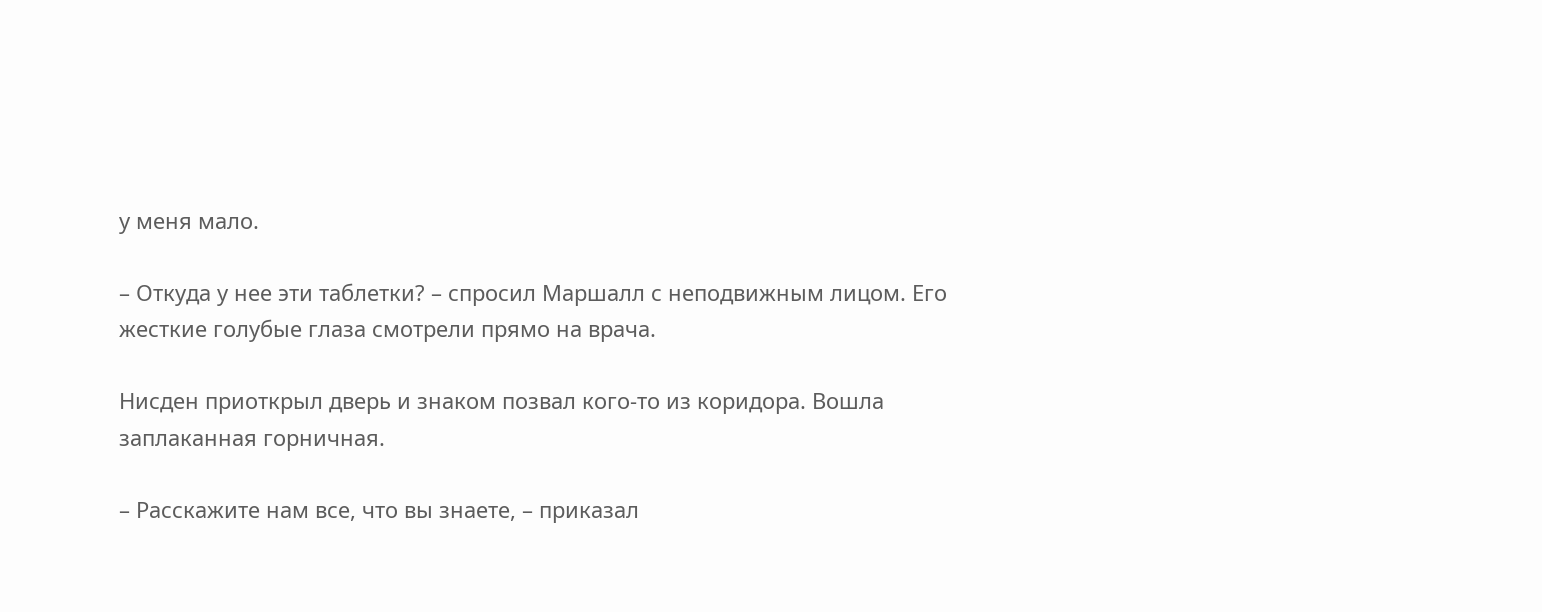у меня мало.

– Откуда у нее эти таблетки? – спросил Маршалл с неподвижным лицом. Его жесткие голубые глаза смотрели прямо на врача.

Нисден приоткрыл дверь и знаком позвал кого-то из коридора. Вошла заплаканная горничная.

– Расскажите нам все, что вы знаете, – приказал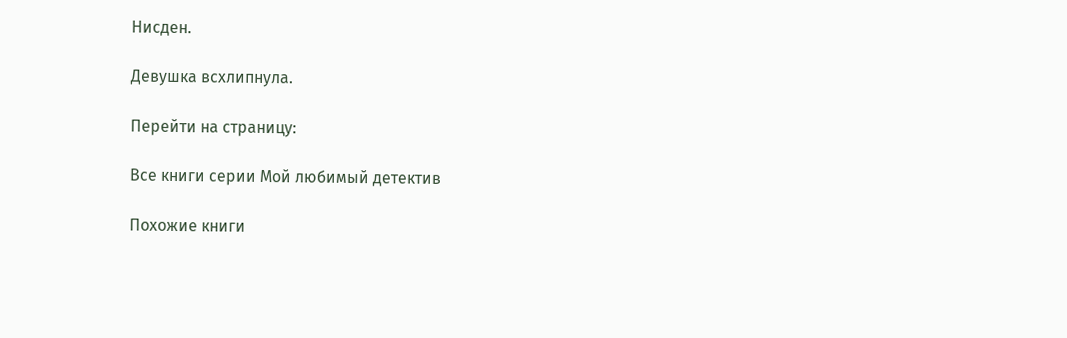Нисден.

Девушка всхлипнула.

Перейти на страницу:

Все книги серии Мой любимый детектив

Похожие книги